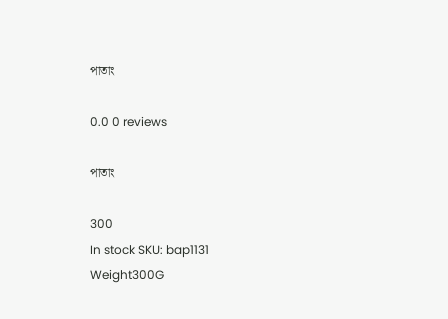পাতাং

0.0 0 reviews

পাতাং

300
In stock SKU: bap1131
Weight300G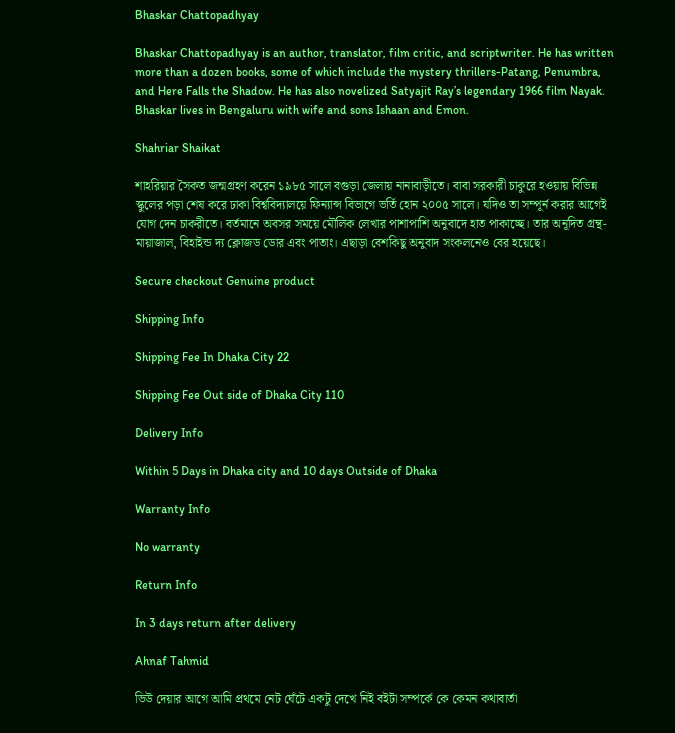Bhaskar Chattopadhyay

Bhaskar Chattopadhyay is an author, translator, film critic, and scriptwriter. He has written more than a dozen books, some of which include the mystery thrillers-Patang, Penumbra, and Here Falls the Shadow. He has also novelized Satyajit Ray’s legendary 1966 film Nayak. Bhaskar lives in Bengaluru with wife and sons Ishaan and Emon.

Shahriar Shaikat

শাহরিয়ার সৈকত জন্মগ্রহণ করেন ১৯৮৫ সালে বগুড়া জেলায় নানাবাড়ীতে। বাবা সরকারী চাকুরে হওয়ায় বিভিন্ন স্কুলের পড়া শেষ করে ঢাকা বিশ্ববিদ্যালয়ে ফিন্যান্স বিভাগে ভর্তি হোন ২০০৫ সালে। যদিও তা সম্পূর্ন করার আগেই যোগ দেন চাকরীতে। বর্তমানে অবসর সময়ে মৌলিক লেখার পাশাপাশি অনুবাদে হাত পাকাচ্ছে। তার অনূদিত গ্রন্থ- মায়াজাল, বিহাইন্ড দ্য ক্লোজড ডোর এবং পাতাং। এছাড়া বেশকিছু অনুবাদ সংকলনেও বের হয়েছে।

Secure checkout Genuine product

Shipping Info

Shipping Fee In Dhaka City 22

Shipping Fee Out side of Dhaka City 110

Delivery Info

Within 5 Days in Dhaka city and 10 days Outside of Dhaka

Warranty Info

No warranty

Return Info

In 3 days return after delivery

Ahnaf Tahmid

ভিউ দেয়ার আগে আমি প্রথমে নেট ঘেঁটে একটু দেখে নিই বইটা সম্পর্কে কে কেমন কথাবার্তা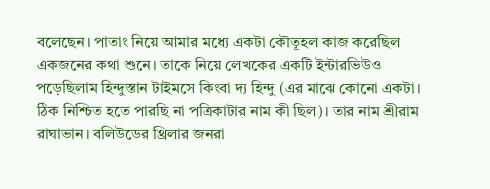বলেছেন। পাতাং নিয়ে আমার মধ্যে একটা কৌতূহল কাজ করেছিল একজনের কথা শুনে। তাকে নিয়ে লেখকের একটি ইন্টারভিউও পড়েছিলাম হিন্দুস্তান টাইমসে কিংবা দ্য হিন্দু (এর মাঝে কোনো একটা। ঠিক নিশ্চিত হতে পারছি না পত্রিকাটার নাম কী ছিল)। তার নাম শ্রীরাম রাঘাভান। বলিউডের থ্রিলার জনরা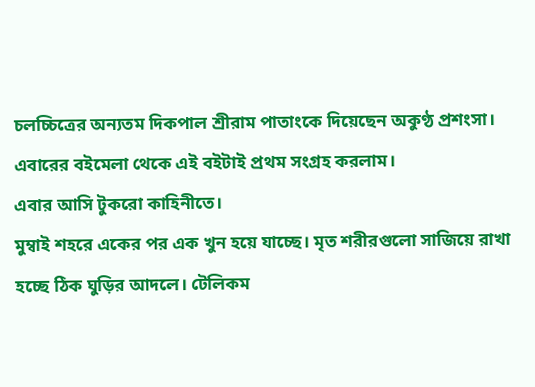চলচ্চিত্রের অন্যতম দিকপাল শ্রীরাম পাতাংকে দিয়েছেন অকুণ্ঠ প্রশংসা। এবারের বইমেলা থেকে এই বইটাই প্রথম সংগ্রহ করলাম।
এবার আসি টুকরো কাহিনীতে।
মুম্বাই শহরে একের পর এক খুন হয়ে যাচ্ছে। মৃত শরীরগুলো সাজিয়ে রাখা হচ্ছে ঠিক ঘুড়ির আদলে। টেলিকম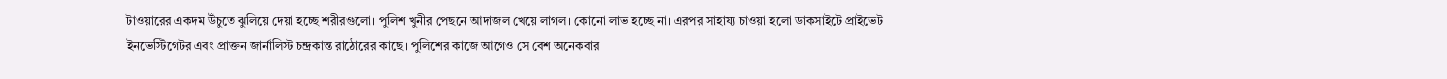টাওয়ারের একদম উঁচুতে ঝুলিয়ে দেয়া হচ্ছে শরীরগুলো। পুলিশ খুনীর পেছনে আদাজল খেয়ে লাগল। কোনো লাভ হচ্ছে না। এরপর সাহায্য চাওয়া হলো ডাকসাইটে প্রাইভেট ইনভেস্টিগেটর এবং প্রাক্তন জার্নালিস্ট চন্দ্রকান্ত রাঠোরের কাছে। পুলিশের কাজে আগেও সে বেশ অনেকবার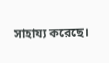সাহায্য করেছে।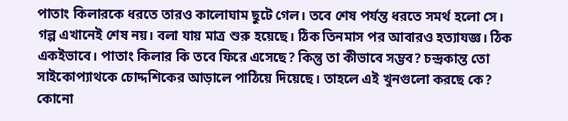পাতাং কিলারকে ধরতে তারও কালোঘাম ছুটে গেল। তবে শেষ পর্যন্ত ধরতে সমর্থ হলো সে।
গল্প এখানেই শেষ নয়। বলা যায় মাত্র শুরু হয়েছে। ঠিক তিনমাস পর আবারও হত্যাযজ্ঞ। ঠিক একইভাবে। পাতাং কিলার কি তবে ফিরে এসেছে? কিন্তু তা কীভাবে সম্ভব? চন্দ্রকান্ত তো সাইকোপ্যাথকে চোদ্দশিকের আড়ালে পাঠিয়ে দিয়েছে। তাহলে এই খুনগুলো করছে কে? কোনো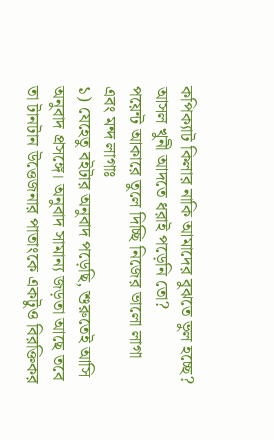কপিক্যাট কিলার নাকি আমাদের বুঝতে ভুল হচ্ছে? আসল খুনী আদতে ধরাই পড়েনি তো?
পয়েন্ট আকারে তুলে দিচ্ছি নিজের ভালো লাগা এবং মন্দ লাগাঃ
১) যেহেতু বইটার অনুবাদ পড়েছি, শুরুতেই আসি অনুবাদ প্রসঙ্গে। অনুবাদ সামান্য জড়তা আছে তবে তা টানটান উত্তেজনার পাতাংকে একটুও বিরক্তিকর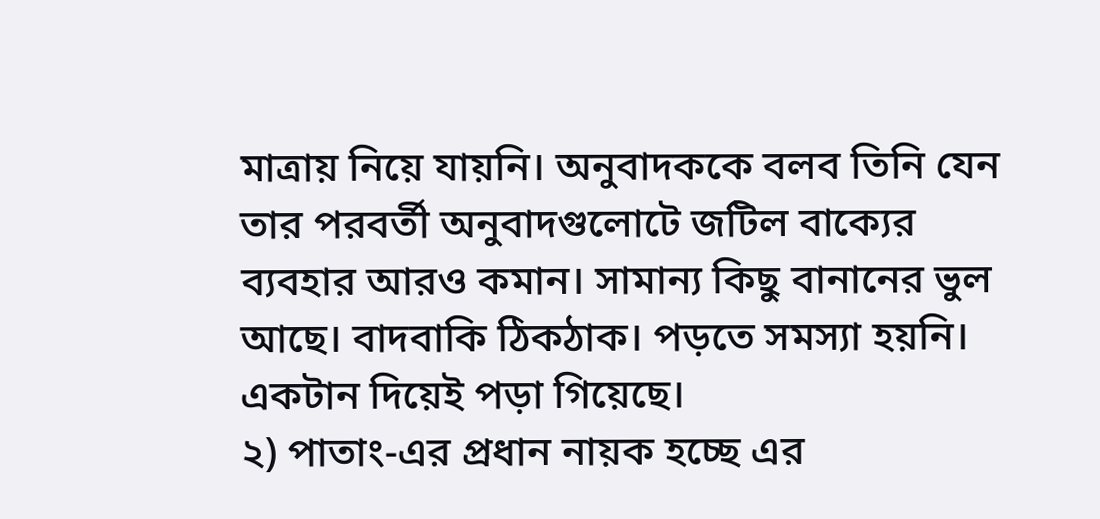মাত্রায় নিয়ে যায়নি। অনুবাদককে বলব তিনি যেন তার পরবর্তী অনুবাদগুলোটে জটিল বাক্যের ব্যবহার আরও কমান। সামান্য কিছু বানানের ভুল আছে। বাদবাকি ঠিকঠাক। পড়তে সমস্যা হয়নি। একটান দিয়েই পড়া গিয়েছে।
২) পাতাং-এর প্রধান নায়ক হচ্ছে এর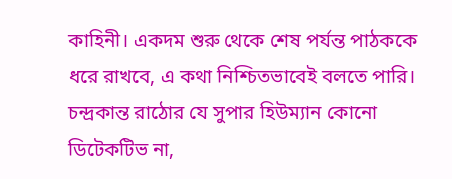কাহিনী। একদম শুরু থেকে শেষ পর্যন্ত পাঠককে ধরে রাখবে, এ কথা নিশ্চিতভাবেই বলতে পারি। চন্দ্রকান্ত রাঠোর যে সুপার হিউম্যান কোনো ডিটেকটিভ না,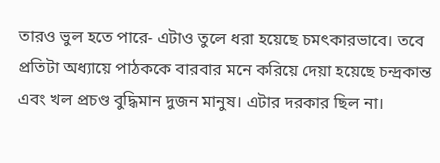তারও ভুল হতে পারে- এটাও তুলে ধরা হয়েছে চমৎকারভাবে। তবে প্রতিটা অধ্যায়ে পাঠককে বারবার মনে করিয়ে দেয়া হয়েছে চন্দ্রকান্ত এবং খল প্রচণ্ড বুদ্ধিমান দুজন মানুষ। এটার দরকার ছিল না।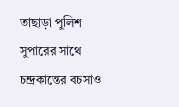তাছাড়া পুলিশ সুপারের সাথে চন্দ্রকান্তের বচসাও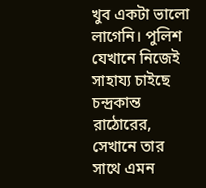খুব একটা ভালো লাগেনি। পুলিশ যেখানে নিজেই সাহায্য চাইছে চন্দ্রকান্ত রাঠোরের, সেখানে তার সাথে এমন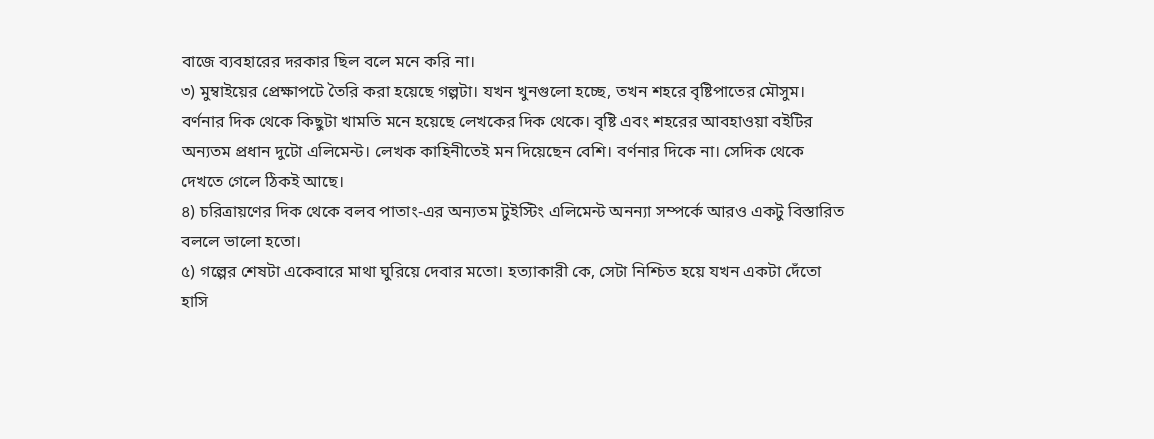বাজে ব্যবহারের দরকার ছিল বলে মনে করি না।
৩) মুম্বাইয়ের প্রেক্ষাপটে তৈরি করা হয়েছে গল্পটা। যখন খুনগুলো হচ্ছে, তখন শহরে বৃষ্টিপাতের মৌসুম। বর্ণনার দিক থেকে কিছুটা খামতি মনে হয়েছে লেখকের দিক থেকে। বৃষ্টি এবং শহরের আবহাওয়া বইটির অন্যতম প্রধান দুটো এলিমেন্ট। লেখক কাহিনীতেই মন দিয়েছেন বেশি। বর্ণনার দিকে না। সেদিক থেকে দেখতে গেলে ঠিকই আছে।
৪) চরিত্রায়ণের দিক থেকে বলব পাতাং-এর অন্যতম টুইস্টিং এলিমেন্ট অনন্যা সম্পর্কে আরও একটু বিস্তারিত বললে ভালো হতো।
৫) গল্পের শেষটা একেবারে মাথা ঘুরিয়ে দেবার মতো। হত্যাকারী কে, সেটা নিশ্চিত হয়ে যখন একটা দেঁতো হাসি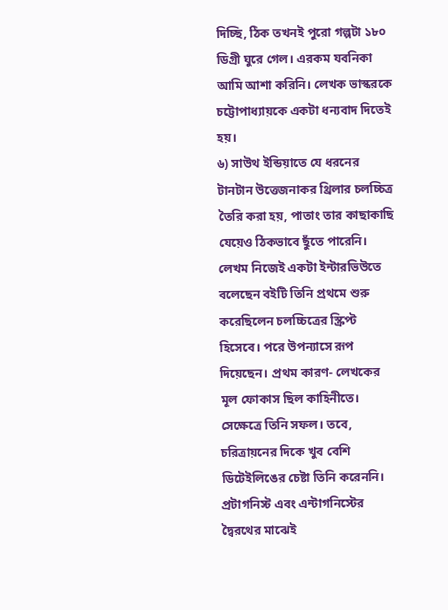দিচ্ছি, ঠিক তখনই পুরো গল্পটা ১৮০ ডিগ্রী ঘুরে গেল। এরকম যবনিকা আমি আশা করিনি। লেখক ভাস্করকে চট্টোপাধ্যায়কে একটা ধন্যবাদ দিতেই হয়।
৬) সাউথ ইন্ডিয়াতে যে ধরনের টানটান উত্তেজনাকর থ্রিলার চলচ্চিত্র তৈরি করা হয়, পাতাং তার কাছাকাছি যেয়েও ঠিকভাবে ছুঁতে পারেনি। লেখম নিজেই একটা ইন্টারভিউতে বলেছেন বইটি তিনি প্রথমে শুরু করেছিলেন চলচ্চিত্রের স্ক্রিপ্ট হিসেবে। পরে উপন্যাসে রূপ দিয়েছেন। প্রথম কারণ- লেখকের মূল ফোকাস ছিল কাহিনীতে। সেক্ষেত্রে তিনি সফল। তবে, চরিত্রায়নের দিকে খুব বেশি ডিটেইলিঙের চেষ্টা তিনি করেননি। প্রটাগনিস্ট এবং এন্টাগনিস্টের দ্বৈরথের মাঝেই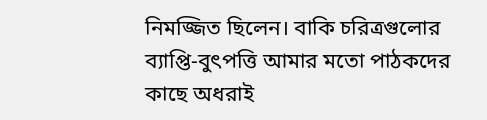নিমজ্জিত ছিলেন। বাকি চরিত্রগুলোর ব্যাপ্তি-বুৎপত্তি আমার মতো পাঠকদের কাছে অধরাই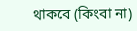থাকবে (কিংবা না)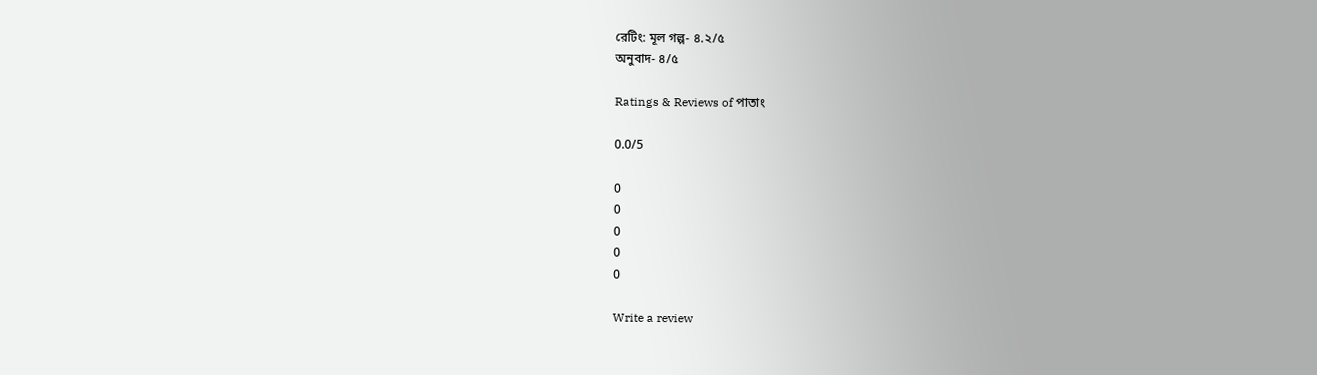রেটিং: মূল গল্প- ৪.২/৫
অনুবাদ- ৪/৫

Ratings & Reviews of পাতাং

0.0/5

0
0
0
0
0

Write a review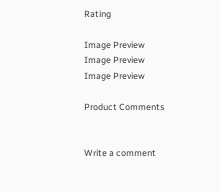Rating

Image Preview
Image Preview
Image Preview

Product Comments


Write a comment